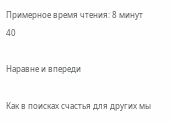Примерное время чтения: 8 минут
40

Наравне и впереди

Как в поисках счастья для других мы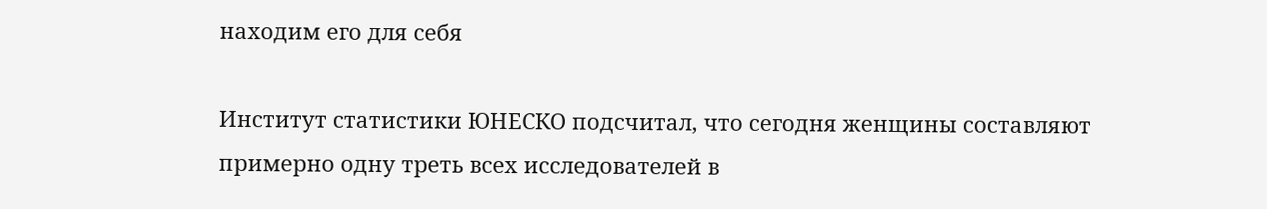находим его для себя

Институт статистики ЮНЕСКО подсчитал, что сегодня женщины составляют примерно одну треть всех исследователей в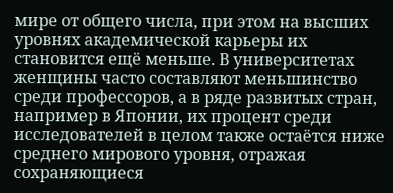мире от общего числа, при этом на высших уровнях академической карьеры их становится ещё меньше. В университетах женщины часто составляют меньшинство среди профессоров, а в ряде развитых стран, например в Японии, их процент среди исследователей в целом также остаётся ниже среднего мирового уровня, отражая сохраняющиеся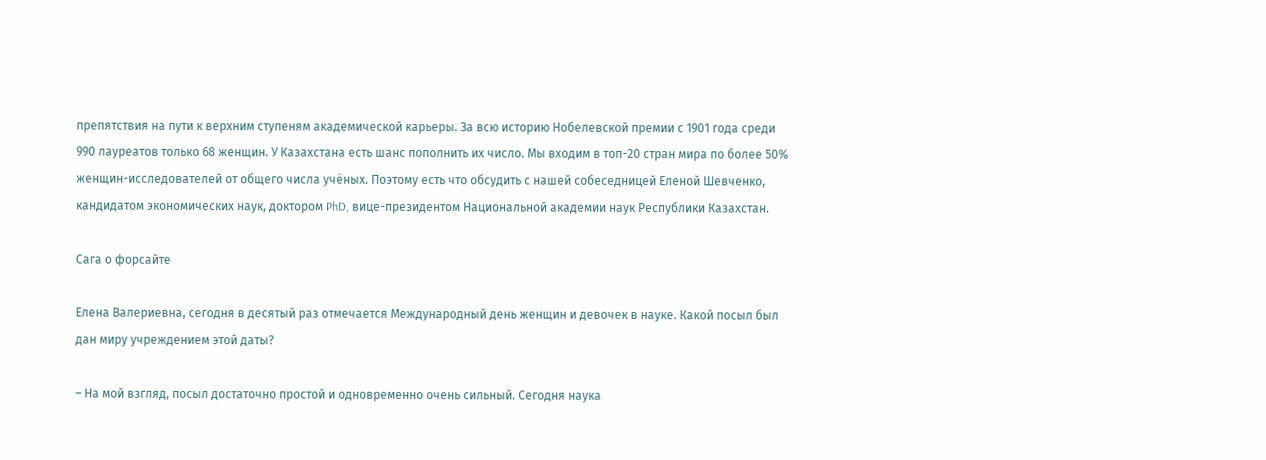препятствия на пути к верхним ступеням академической карьеры. За всю историю Нобелевской премии с 1901 года среди 990 лауреатов только 68 женщин. У Казахстана есть шанс пополнить их число. Мы входим в топ-20 стран мира по более 50% женщин-исследователей от общего числа учёных. Поэтому есть что обсудить с нашей собеседницей Еленой Шевченко, кандидатом экономических наук, доктором PhD, вице-президентом Национальной академии наук Республики Казахстан.

Сага о форсайте

Елена Валериевна, сегодня в десятый раз отмечается Международный день женщин и девочек в науке. Какой посыл был дан миру учреждением этой даты?

– На мой взгляд, посыл достаточно простой и одновременно очень сильный. Сегодня наука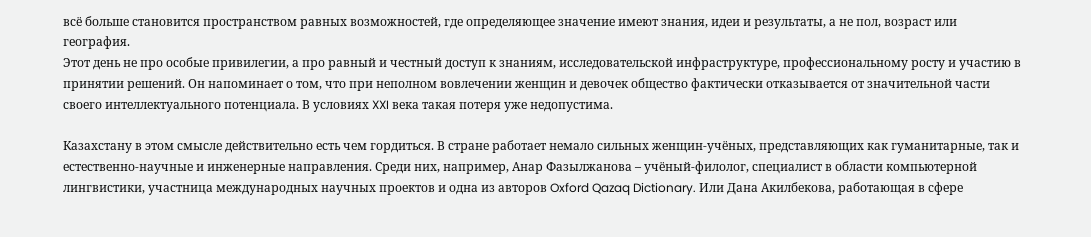всё больше становится пространством равных возможностей, где определяющее значение имеют знания, идеи и результаты, а не пол, возраст или география.
Этот день не про особые привилегии, а про равный и честный доступ к знаниям, исследовательской инфраструктуре, профессиональному росту и участию в принятии решений. Он напоминает о том, что при неполном вовлечении женщин и девочек общество фактически отказывается от значительной части своего интеллектуального потенциала. В условиях XXI века такая потеря уже недопустима.

Казахстану в этом смысле действительно есть чем гордиться. В стране работает немало сильных женщин-учёных, представляющих как гуманитарные, так и естественно-научные и инженерные направления. Среди них, например, Анар Фазылжанова – учёный-филолог, специалист в области компьютерной лингвистики, участница международных научных проектов и одна из авторов Oxford Qazaq Dictionary. Или Дана Акилбекова, работающая в сфере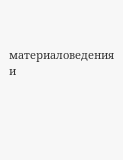материаловедения и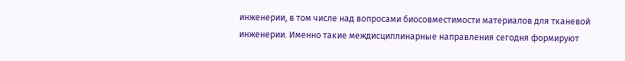инженерии, в том числе над вопросами биосовместимости материалов для тканевой инженерии. Именно такие междисциплинарные направления сегодня формируют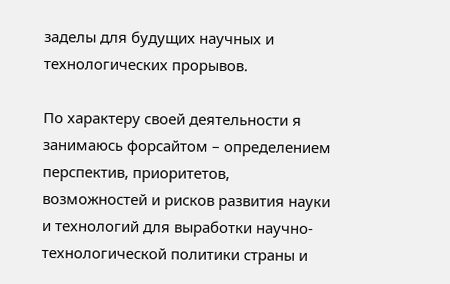заделы для будущих научных и технологических прорывов.

По характеру своей деятельности я занимаюсь форсайтом – определением перспектив, приоритетов, возможностей и рисков развития науки и технологий для выработки научно-технологической политики страны и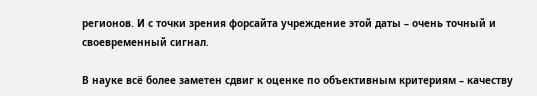регионов. И с точки зрения форсайта учреждение этой даты – очень точный и своевременный сигнал.

В науке всё более заметен сдвиг к оценке по объективным критериям – качеству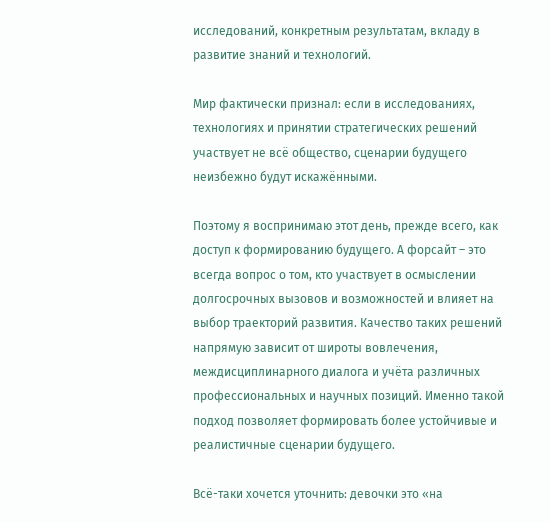исследований, конкретным результатам, вкладу в развитие знаний и технологий.

Мир фактически признал: если в исследованиях, технологиях и принятии стратегических решений участвует не всё общество, сценарии будущего неизбежно будут искажёнными.

Поэтому я воспринимаю этот день, прежде всего, как доступ к формированию будущего. А форсайт – это всегда вопрос о том, кто участвует в осмыслении долгосрочных вызовов и возможностей и влияет на выбор траекторий развития. Качество таких решений напрямую зависит от широты вовлечения, междисциплинарного диалога и учёта различных профессиональных и научных позиций. Именно такой подход позволяет формировать более устойчивые и реалистичные сценарии будущего.

Всё-таки хочется уточнить: девочки это «на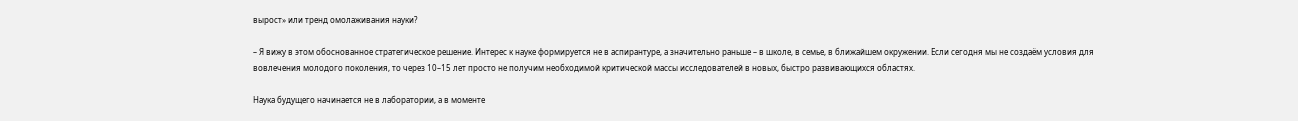вырост» или тренд омолаживания науки?

– Я вижу в этом обоснованное стратегическое решение. Интерес к науке формируется не в аспирантуре, а значительно раньше – в школе, в семье, в ближайшем окружении. Если сегодня мы не создаём условия для вовлечения молодого поколения, то через 10–15 лет просто не получим необходимой критической массы исследователей в новых, быстро развивающихся областях.

Наука будущего начинается не в лаборатории, а в моменте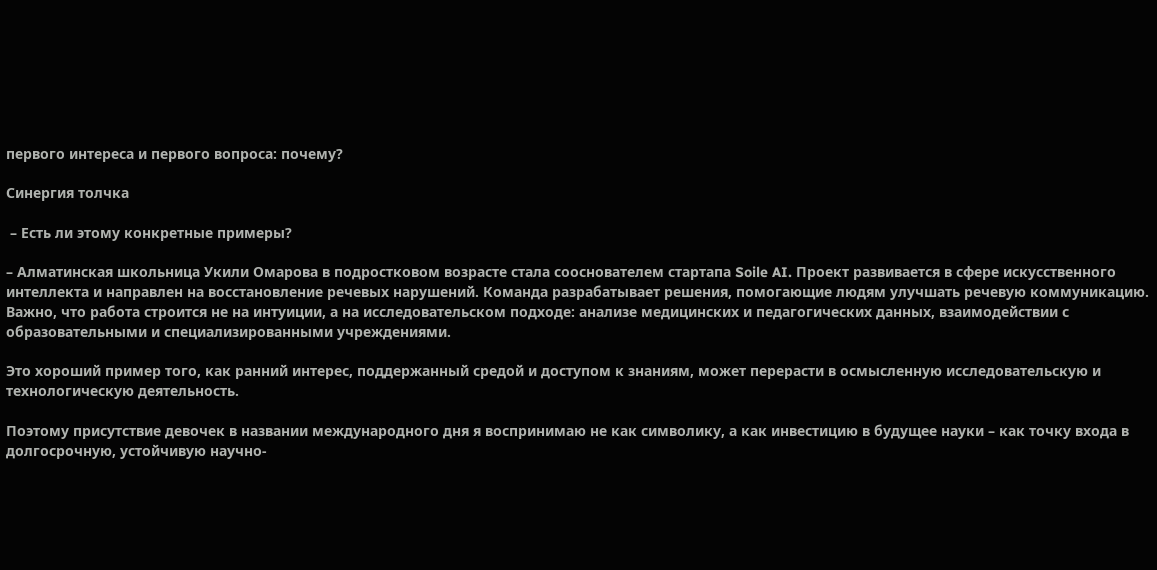первого интереса и первого вопроса: почему?

Синергия толчка

 – Есть ли этому конкретные примеры?

– Алматинская школьница Укили Омарова в подростковом возрасте стала сооснователем стартапа Soile AI. Проект развивается в сфере искусственного интеллекта и направлен на восстановление речевых нарушений. Команда разрабатывает решения, помогающие людям улучшать речевую коммуникацию. Важно, что работа строится не на интуиции, а на исследовательском подходе: анализе медицинских и педагогических данных, взаимодействии с образовательными и специализированными учреждениями.

Это хороший пример того, как ранний интерес, поддержанный средой и доступом к знаниям, может перерасти в осмысленную исследовательскую и технологическую деятельность.

Поэтому присутствие девочек в названии международного дня я воспринимаю не как символику, а как инвестицию в будущее науки – как точку входа в долгосрочную, устойчивую научно-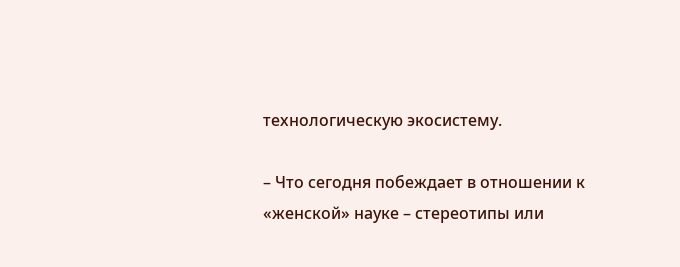технологическую экосистему.

– Что сегодня побеждает в отношении к «женской» науке – стереотипы или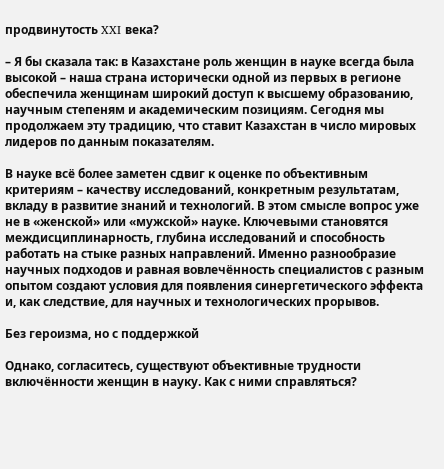продвинутость XXI века?

– Я бы сказала так: в Казахстане роль женщин в науке всегда была высокой – наша страна исторически одной из первых в регионе обеспечила женщинам широкий доступ к высшему образованию, научным степеням и академическим позициям. Сегодня мы продолжаем эту традицию, что ставит Казахстан в число мировых лидеров по данным показателям.

В науке всё более заметен сдвиг к оценке по объективным критериям – качеству исследований, конкретным результатам, вкладу в развитие знаний и технологий. В этом смысле вопрос уже не в «женской» или «мужской» науке. Ключевыми становятся междисциплинарность, глубина исследований и способность работать на стыке разных направлений. Именно разнообразие научных подходов и равная вовлечённость специалистов с разным опытом создают условия для появления синергетического эффекта и, как следствие, для научных и технологических прорывов.

Без героизма, но с поддержкой

Однако, согласитесь, существуют объективные трудности включённости женщин в науку. Как с ними справляться?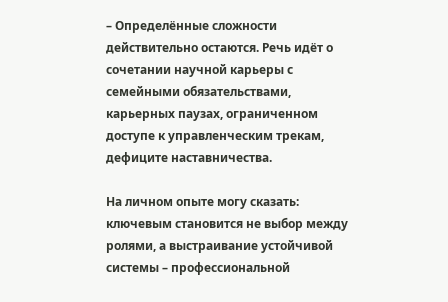– Определённые сложности действительно остаются. Речь идёт о сочетании научной карьеры с семейными обязательствами, карьерных паузах, ограниченном доступе к управленческим трекам, дефиците наставничества.

На личном опыте могу сказать: ключевым становится не выбор между ролями, а выстраивание устойчивой системы – профессиональной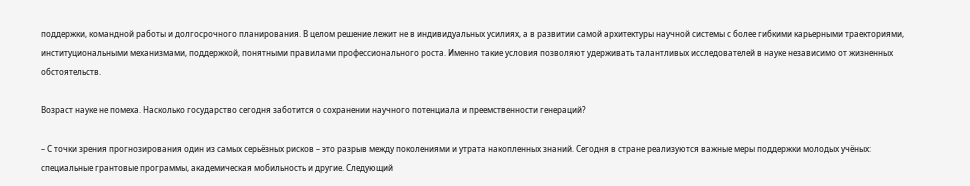поддержки, командной работы и долгосрочного планирования. В целом решение лежит не в индивидуальных усилиях, а в развитии самой архитектуры научной системы с более гибкими карьерными траекториями, институциональными механизмами, поддержкой, понятными правилами профессионального роста. Именно такие условия позволяют удерживать талантливых исследователей в науке независимо от жизненных обстоятельств.

Возраст науке не помеха. Насколько государство сегодня заботится о сохранении научного потенциала и преемственности генераций?

– С точки зрения прогнозирования один из самых серьёзных рисков – это разрыв между поколениями и утрата накопленных знаний. Сегодня в стране реализуются важные меры поддержки молодых учёных: специальные грантовые программы, академическая мобильность и другие. Следующий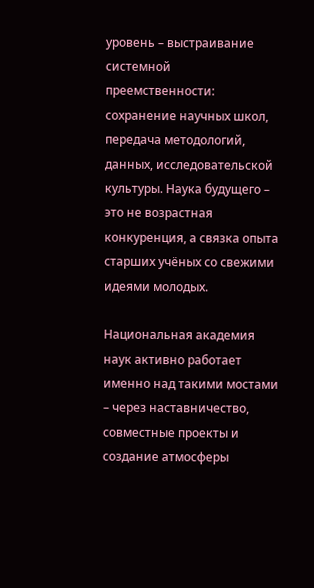уровень – выстраивание системной преемственности: сохранение научных школ, передача методологий, данных, исследовательской культуры. Наука будущего – это не возрастная конкуренция, а связка опыта старших учёных со свежими идеями молодых.

Национальная академия наук активно работает именно над такими мостами – через наставничество, совместные проекты и создание атмосферы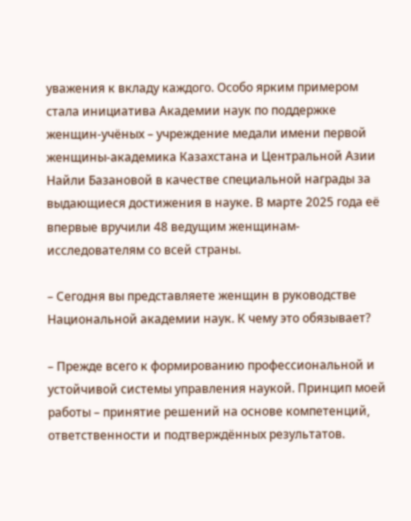уважения к вкладу каждого. Особо ярким примером стала инициатива Академии наук по поддержке женщин-учёных – учреждение медали имени первой женщины-академика Казахстана и Центральной Азии Найли Базановой в качестве специальной награды за выдающиеся достижения в науке. В марте 2025 года её впервые вручили 48 ведущим женщинам-исследователям со всей страны.

– Сегодня вы представляете женщин в руководстве Национальной академии наук. К чему это обязывает?

– Прежде всего к формированию профессиональной и устойчивой системы управления наукой. Принцип моей работы – принятие решений на основе компетенций, ответственности и подтверждённых результатов.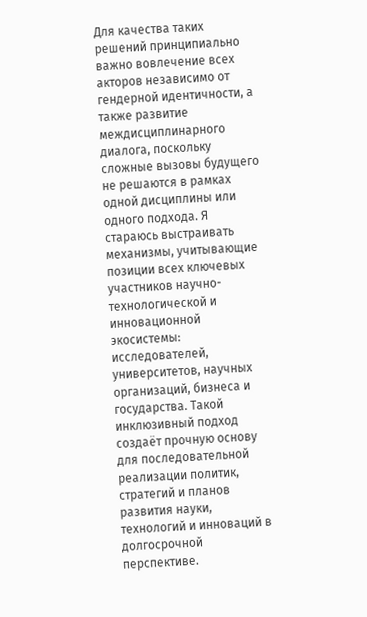Для качества таких решений принципиально важно вовлечение всех акторов независимо от гендерной идентичности, а также развитие междисциплинарного диалога, поскольку сложные вызовы будущего не решаются в рамках одной дисциплины или одного подхода. Я стараюсь выстраивать механизмы, учитывающие позиции всех ключевых участников научно-технологической и инновационной экосистемы: исследователей, университетов, научных организаций, бизнеса и государства. Такой инклюзивный подход создаёт прочную основу для последовательной реализации политик, стратегий и планов развития науки, технологий и инноваций в долгосрочной перспективе.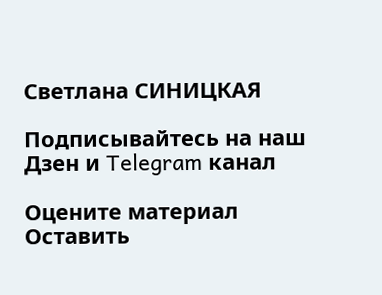Светлана СИНИЦКАЯ

Подписывайтесь на наш Дзен и Telegram канал

Оцените материал
Оставить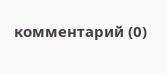комментарий (0)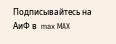Подписывайтесь на АиФ в  max MAX